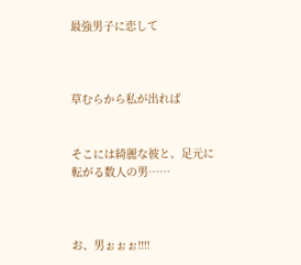最強男子に恋して



草むらから私が出れば


そこには綺麗な彼と、足元に転がる数人の男……



お、男ぉぉぉ!!!!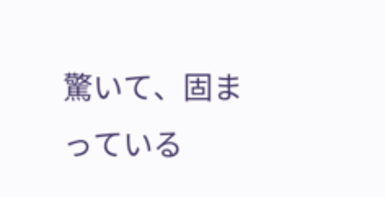驚いて、固まっている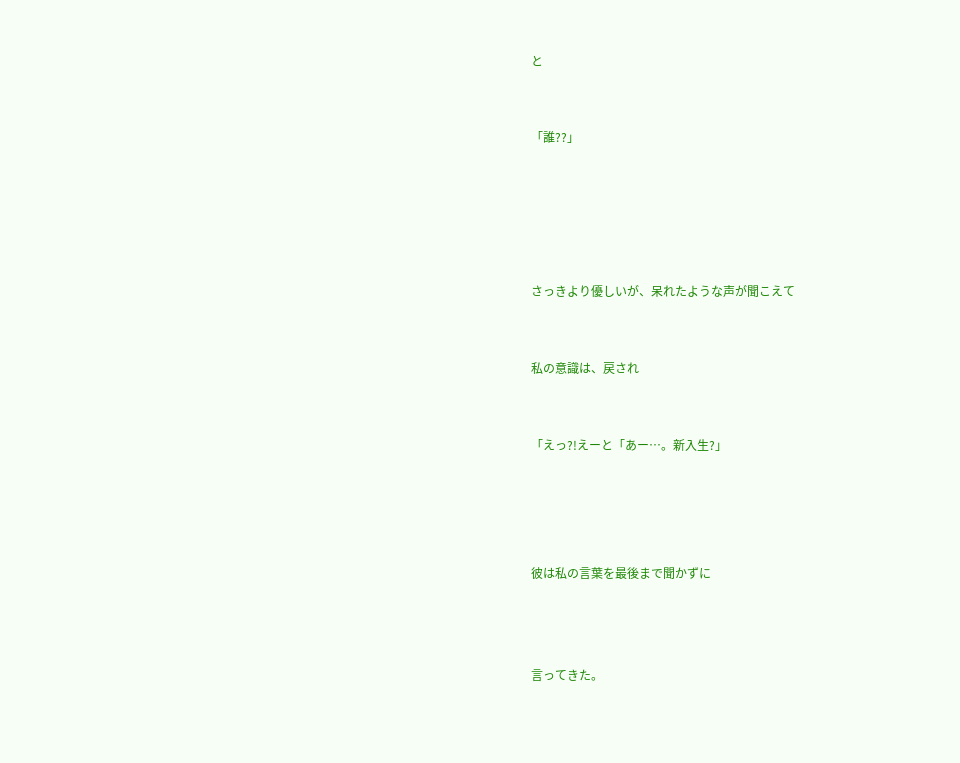と


「誰??」





さっきより優しいが、呆れたような声が聞こえて


私の意識は、戻され


「えっ?!えーと「あー…。新入生?」




彼は私の言葉を最後まで聞かずに



言ってきた。